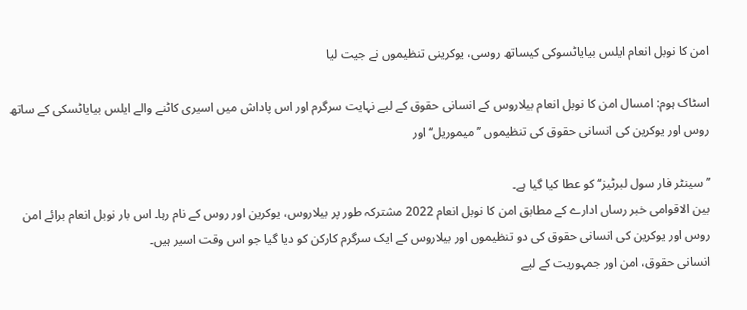امن کا نوبل انعام ایلس بیایاٹسوکی کیساتھ روسی، یوکرینی تنظیموں نے جیت لیا

اسٹاک ہوم: امسال امن کا نوبل انعام بیلاروس کے انسانی حقوق کے لیے نہایت سرگرم اور اس پاداش میں اسیری کاٹنے والے ایلس بیایاٹسکی کے ساتھ روس اور یوکرین کی انسانی حقوق کی تنظیموں ’’میموریل‘‘ اور

’’سینٹر فار سول لبرٹیز‘‘ کو عطا کیا گیا ہے۔
بین الاقوامی خبر رساں ادارے کے مطابق امن کا نوبل انعام 2022 مشترکہ طور پر بیلاروس، یوکرین اور روس کے نام رہا۔ اس بار نوبل انعام برائے امن روس اور یوکرین کی انسانی حقوق کی دو تنظیموں اور بیلاروس کے ایک سرگرم کارکن کو دیا گیا جو اس وقت اسیر ہیں۔
انسانی حقوق، امن اور جمہوریت کے لیے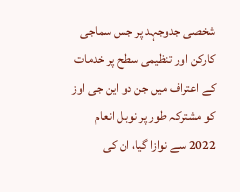شخصی جدوجہد پر جس سماجی کارکن اور تنظیمی سطح پر خدمات کے اعتراف میں جن دو این جی اوز کو مشترکہ طور پر نوبل انعام 2022 سے نوازا گیا، ان کی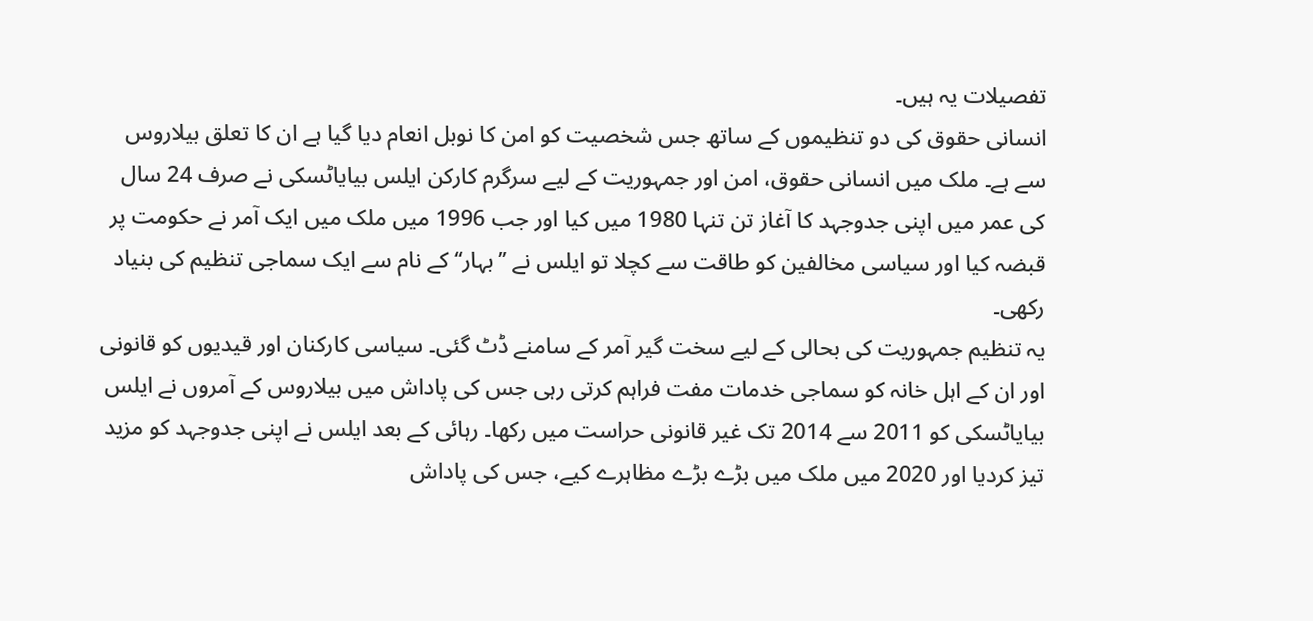تفصیلات یہ ہیں۔
انسانی حقوق کی دو تنظیموں کے ساتھ جس شخصیت کو امن کا نوبل انعام دیا گیا ہے ان کا تعلق بیلاروس سے ہے۔ ملک میں انسانی حقوق، امن اور جمہوریت کے لیے سرگرم کارکن ایلس بیایاٹسکی نے صرف 24 سال کی عمر میں اپنی جدوجہد کا آغاز تن تنہا 1980 میں کیا اور جب 1996 میں ملک میں ایک آمر نے حکومت پر قبضہ کیا اور سیاسی مخالفین کو طاقت سے کچلا تو ایلس نے ’’بہار‘‘ کے نام سے ایک سماجی تنظیم کی بنیاد رکھی۔
یہ تنظیم جمہوریت کی بحالی کے لیے سخت گیر آمر کے سامنے ڈٹ گئی۔ سیاسی کارکنان اور قیدیوں کو قانونی اور ان کے اہل خانہ کو سماجی خدمات مفت فراہم کرتی رہی جس کی پاداش میں بیلاروس کے آمروں نے ایلس بیایاٹسکی کو 2011 سے 2014 تک غیر قانونی حراست میں رکھا۔ رہائی کے بعد ایلس نے اپنی جدوجہد کو مزید تیز کردیا اور 2020 میں ملک میں بڑے بڑے مظاہرے کیے، جس کی پاداش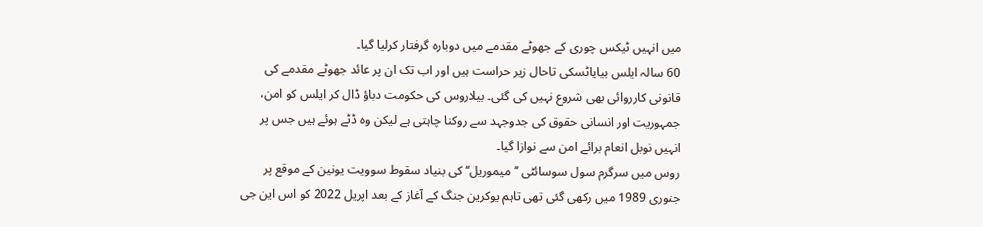میں انہیں ٹیکس چوری کے جھوٹے مقدمے میں دوبارہ گرفتار کرلیا گیا۔
60 سالہ ایلس بیایاٹسکی تاحال زیر حراست ہیں اور اب تک ان پر عائد جھوٹے مقدمے کی قانونی کارروائی بھی شروع نہیں کی گئی۔ بیلاروس کی حکومت دباؤ ڈال کر ایلس کو امن، جمہوریت اور انسانی حقوق کی جدوجہد سے روکنا چاہتی ہے لیکن وہ ڈٹے ہوئے ہیں جس پر انہیں نوبل انعام برائے امن سے نوازا گیا۔
روس میں سرگرم سول سوسائٹی ’’میموریل‘‘ کی بنیاد سقوط سوویت یونین کے موقع پر جنوری 1989 میں رکھی گئی تھی تاہم یوکرین جنگ کے آغاز کے بعد اپریل 2022 کو اس این جی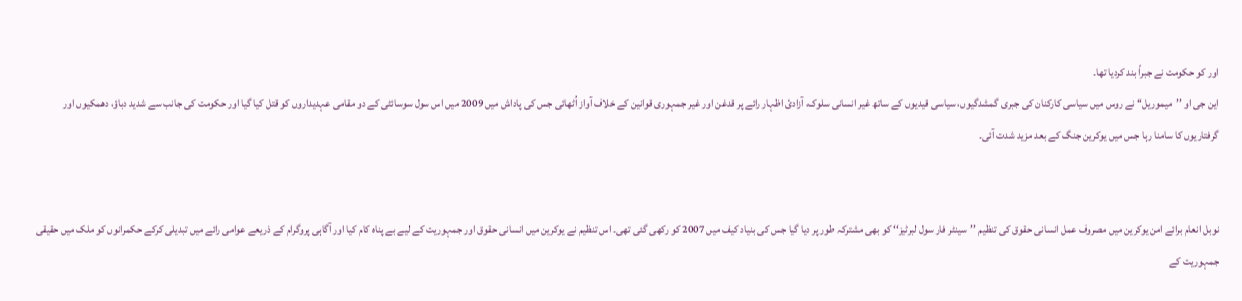اور کو حکومت نے جبراً بند کردیا تھا۔
این جی او ’’میموریل‘‘ نے روس میں سیاسی کارکنان کی جبری گمشدگیوں، سیاسی قیدیوں کے ساتھ غیر انسانی سلوک، آزادیٔ اظہار رائے پر قدغن اور غیر جمہوری قوانین کے خلاف آواز اُٹھائی جس کی پاداش میں 2009 میں اس سول سوسائٹی کے دو مقامی عہدیداروں کو قتل کیا گیا اور حکومت کی جانب سے شدید دباؤ، دھمکیوں اور گرفتاریوں کا سامنا رہا جس میں یوکرین جنگ کے بعد مزید شدت آئی۔


نوبل انعام برائے امن یوکرین میں مصروف عمل انسانی حقوق کی تنظیم ’’سینٹر فار سول لبرٹیز‘‘ کو بھی مشترکہ طور پر دیا گیا جس کی بنیاد کیف میں 2007 کو رکھی گئی تھی۔ اس تنظیم نے یوکرین میں انسانی حقوق اور جمہوریت کے لیے بے پناہ کام کیا اور آگاہی پروگرام کے ذریعے عوامی رائے میں تبدیلی کرکے حکمرانوں کو ملک میں حقیقی جمہوریت کے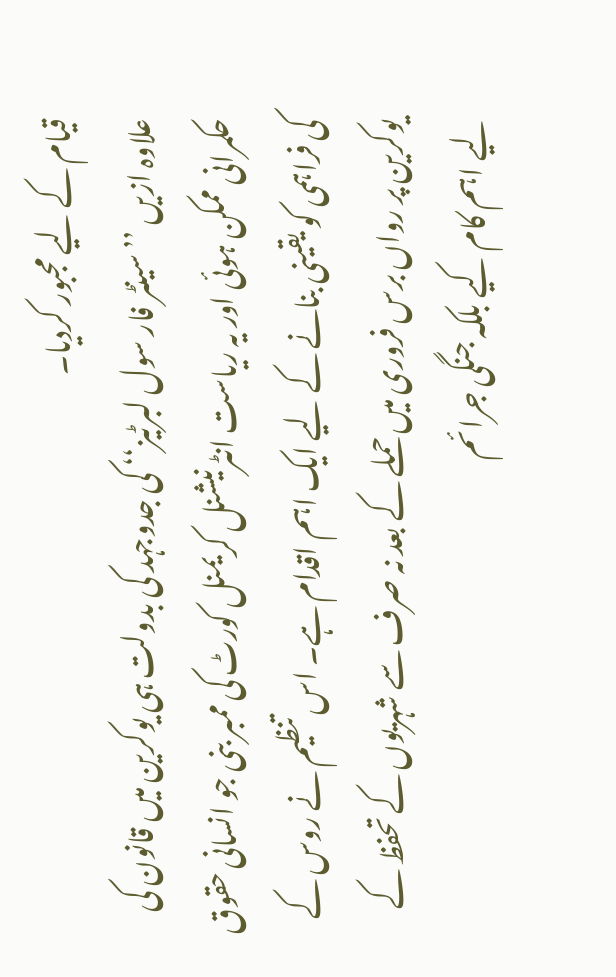قیام کے لیے مجبور کردیا۔
علاوہ ازیں ’’سینٹر فار سول لبرٹیز‘‘ کی جدوجہد کی بدولت ہی یوکرین میں قانون کی حکمرانی ممکن ہوئی اور یہ ریاست انٹرنیشنل کریمنل کورٹ کی ممبر بنی جو انسانی حقوق کی فراہمی کو یقینی بنانے کے لیے ایک اہم اقدام ہے۔ اس تنظیم نے روس کے یوکرین پر رواں برس فروری میں حملے کے بعد نہ صرف سے شہریوں کے تحفظ کے لیے اہم کام کیے بلکہ جنگی جرائم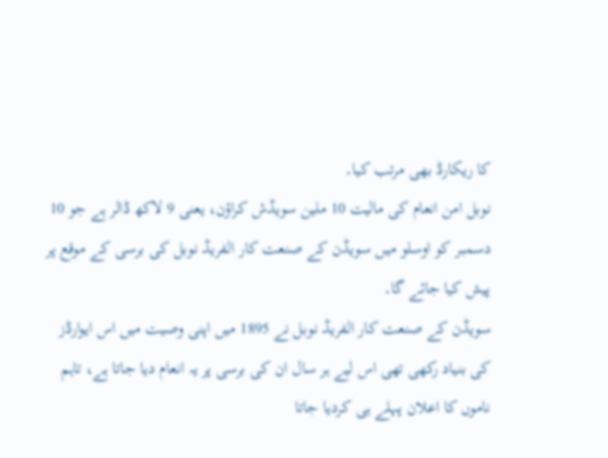کا ریکارڈ بھی مرتب کیا۔
نوبل امن انعام کی مالیت 10 ملین سویڈش کراؤن، یعنی 9 لاکھ ڈالر ہے جو 10 دسمبر کو اوسلو میں سویڈن کے صنعت کار الفریڈ نوبل کی برسی کے موقع پر پیش کیا جائے گا۔
سویڈن کے صنعت کار الفریڈ نوبل نے 1895 میں اپنی وصیت میں اس ایوارڈز کی بنیاد رکھی تھی اس لیے ہر سال ان کی برسی پر یہ انعام دیا جاتا ہے، تاہم ناموں کا اعلان پہلے ہی کردیا جاتا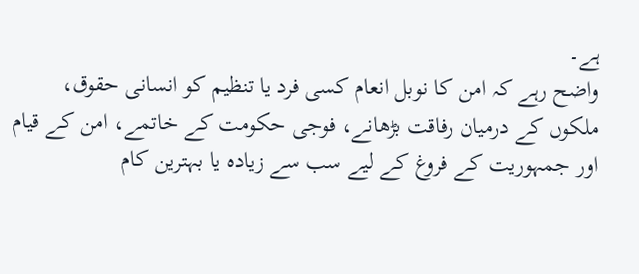ہے۔
واضح رہے کہ امن کا نوبل انعام کسی فرد یا تنظیم کو انسانی حقوق، ملکوں کے درمیان رفاقت بڑھانے، فوجی حکومت کے خاتمے، امن کے قیام اور جمہوریت کے فروغ کے لیے سب سے زیادہ یا بہترین کام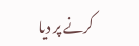کرنے پر دیا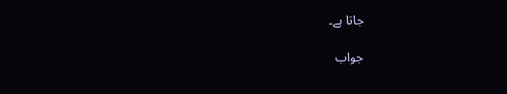جاتا ہے۔

جواب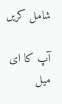شامل کریں

آپ کا ای میل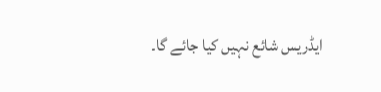ایڈریس شائع نہیں کیا جائے گا۔